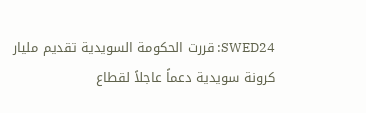SWED24: قررت الحكومة السويدية تقديم مليار كرونة سويدية دعماً عاجلاً لقطاع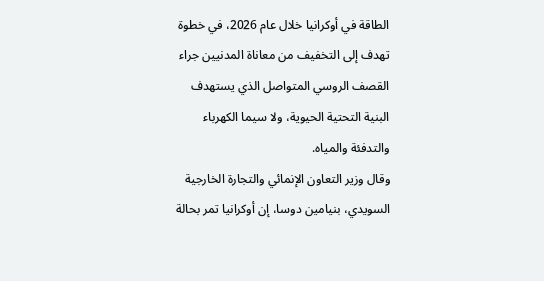الطاقة في أوكرانيا خلال عام 2026، في خطوة تهدف إلى التخفيف من معاناة المدنيين جراء القصف الروسي المتواصل الذي يستهدف البنية التحتية الحيوية، ولا سيما الكهرباء والتدفئة والمياه.
وقال وزير التعاون الإنمائي والتجارة الخارجية السويدي، بنيامين دوسا، إن أوكرانيا تمر بحالة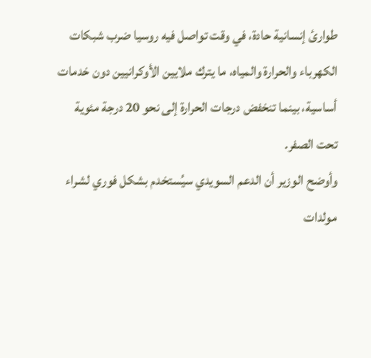طوارئ إنسانية حادة، في وقت تواصل فيه روسيا ضرب شبكات الكهرباء والحرارة والمياه، ما يترك ملايين الأوكرانيين دون خدمات أساسية، بينما تنخفض درجات الحرارة إلى نحو 20 درجة مئوية تحت الصفر.
وأوضح الوزير أن الدعم السويدي سيُستخدم بشكل فوري لشراء مولدات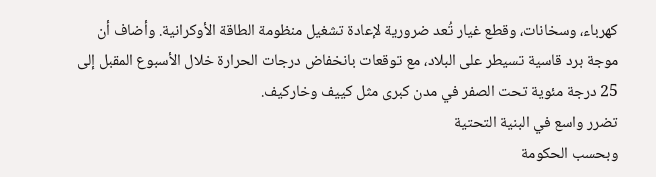كهرباء، وسخانات، وقطع غيار تُعد ضرورية لإعادة تشغيل منظومة الطاقة الأوكرانية. وأضاف أن موجة برد قاسية تسيطر على البلاد، مع توقعات بانخفاض درجات الحرارة خلال الأسبوع المقبل إلى 25 درجة مئوية تحت الصفر في مدن كبرى مثل كييف وخاركيف.
تضرر واسع في البنية التحتية
وبحسب الحكومة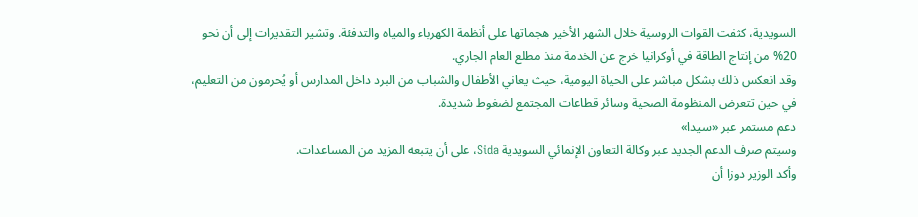السويدية، كثفت القوات الروسية خلال الشهر الأخير هجماتها على أنظمة الكهرباء والمياه والتدفئة. وتشير التقديرات إلى أن نحو 20% من إنتاج الطاقة في أوكرانيا خرج عن الخدمة منذ مطلع العام الجاري.
وقد انعكس ذلك بشكل مباشر على الحياة اليومية، حيث يعاني الأطفال والشباب من البرد داخل المدارس أو يُحرمون من التعليم، في حين تتعرض المنظومة الصحية وسائر قطاعات المجتمع لضغوط شديدة.
دعم مستمر عبر «سيدا»
وسيتم صرف الدعم الجديد عبر وكالة التعاون الإنمائي السويدية Sida، على أن يتبعه المزيد من المساعدات.
وأكد الوزير دوزا أن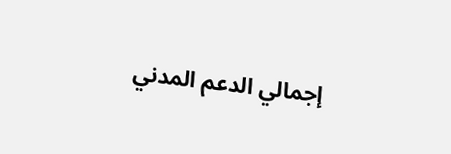إجمالي الدعم المدني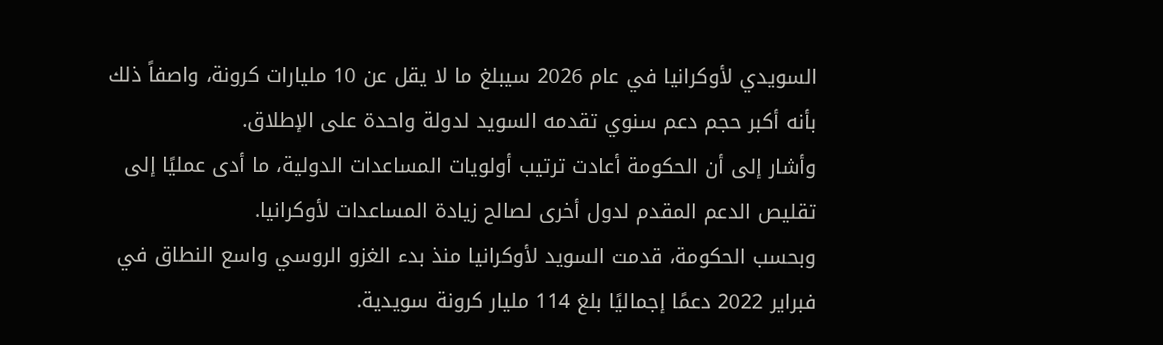السويدي لأوكرانيا في عام 2026 سيبلغ ما لا يقل عن 10 مليارات كرونة، واصفاً ذلك بأنه أكبر حجم دعم سنوي تقدمه السويد لدولة واحدة على الإطلاق.
وأشار إلى أن الحكومة أعادت ترتيب أولويات المساعدات الدولية، ما أدى عمليًا إلى تقليص الدعم المقدم لدول أخرى لصالح زيادة المساعدات لأوكرانيا.
وبحسب الحكومة، قدمت السويد لأوكرانيا منذ بدء الغزو الروسي واسع النطاق في فبراير 2022 دعمًا إجماليًا بلغ 114 مليار كرونة سويدية.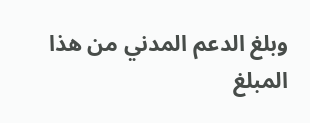وبلغ الدعم المدني من هذا المبلغ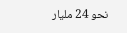نحو 24 مليار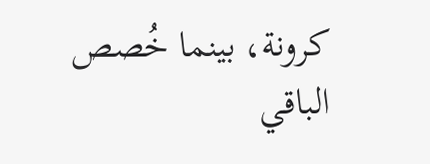كرونة، بينما خُصص الباقي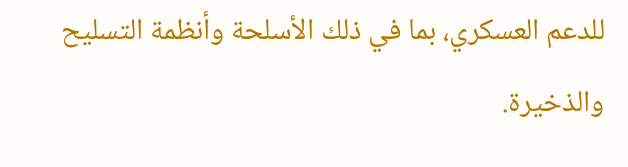للدعم العسكري، بما في ذلك الأسلحة وأنظمة التسليح والذخيرة.